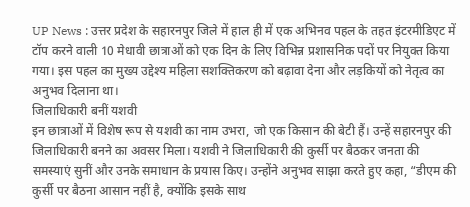UP News : उत्तर प्रदेश के सहारनपुर जिले में हाल ही में एक अभिनव पहल के तहत इंटरमीडिएट में टॉप करने वाली 10 मेधावी छात्राओं को एक दिन के लिए विभिन्न प्रशासनिक पदों पर नियुक्त किया गया। इस पहल का मुख्य उद्देश्य महिला सशक्तिकरण को बढ़ावा देना और लड़कियों को नेतृत्व का अनुभव दिलाना था।
जिलाधिकारी बनीं यशवी
इन छात्राओं में विशेष रूप से यशवी का नाम उभरा, जो एक किसान की बेटी हैं। उन्हें सहारनपुर की जिलाधिकारी बनने का अवसर मिला। यशवी ने जिलाधिकारी की कुर्सी पर बैठकर जनता की समस्याएं सुनीं और उनके समाधान के प्रयास किए। उन्होंने अनुभव साझा करते हुए कहा, “डीएम की कुर्सी पर बैठना आसान नहीं है, क्योंकि इसके साथ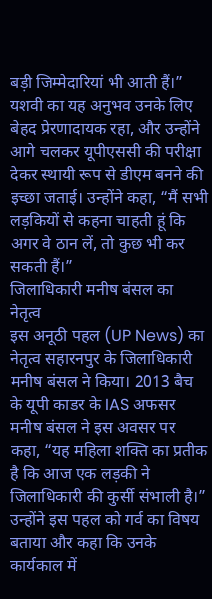बड़ी जिम्मेदारियां भी आती हैं।”
यशवी का यह अनुभव उनके लिए बेहद प्रेरणादायक रहा, और उन्होंने आगे चलकर यूपीएससी की परीक्षा देकर स्थायी रूप से डीएम बनने की इच्छा जताई। उन्होंने कहा, “मैं सभी लड़कियों से कहना चाहती हूं कि अगर वे ठान लें, तो कुछ भी कर सकती हैं।”
जिलाधिकारी मनीष बंसल का नेतृत्व
इस अनूठी पहल (UP News) का नेतृत्व सहारनपुर के जिलाधिकारी मनीष बंसल ने किया। 2013 बैच के यूपी काडर के IAS अफसर मनीष बंसल ने इस अवसर पर कहा, “यह महिला शक्ति का प्रतीक है कि आज एक लड़की ने जिलाधिकारी की कुर्सी संभाली है।” उन्होंने इस पहल को गर्व का विषय बताया और कहा कि उनके कार्यकाल में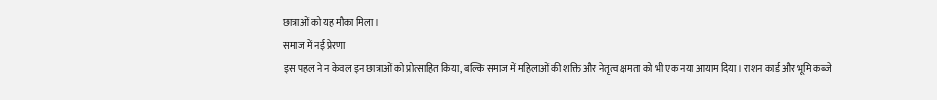छात्राओं को यह मौका मिला।
समाज में नई प्रेरणा
इस पहल ने न केवल इन छात्राओं को प्रोत्साहित किया, बल्कि समाज में महिलाओं की शक्ति और नेतृत्व क्षमता को भी एक नया आयाम दिया। राशन कार्ड और भूमि कब्जे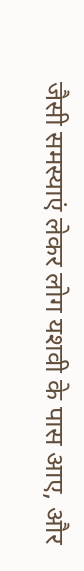जैसी समस्याएं लेकर लोग यशवी के पास आए, और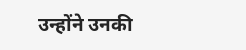उन्होंने उनकी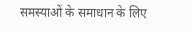समस्याओं के समाधान के लिए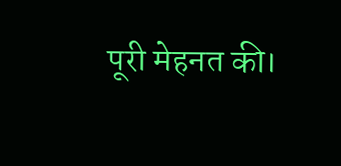पूरी मेहनत की।